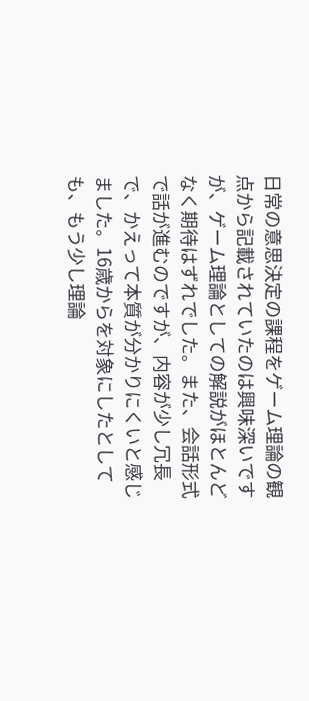日常の意思決定の課程をゲーム理論の観点から記載されていたのは興味深いですが、ゲーム理論としての解説がほとんどなく期待はずれでした。また、会話形式で話が進むのですが、内容が少し冗長で、かえって本質が分かりにくいと感じました。16歳からを対象にしたとしても、もう少し理論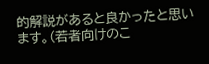的解説があると良かったと思います。(若者向けのこ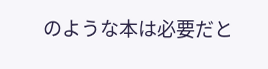のような本は必要だと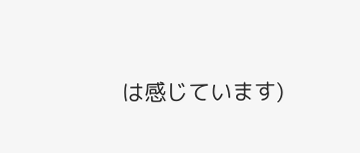は感じています)